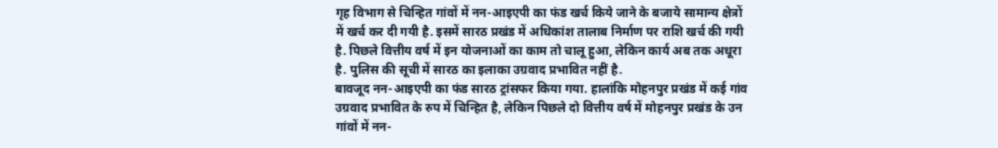गृह विभाग से चिन्हित गांवों में नन-आइएपी का फंड खर्च किये जाने के बजाये सामान्य क्षेत्रों में खर्च कर दी गयी है. इसमें सारठ प्रखंड में अधिकांश तालाब निर्माण पर राशि खर्च की गयी है. पिछले वित्तीय वर्ष में इन योजनाओं का काम तो चालू हुआ, लेकिन कार्य अब तक अधूरा है. पुलिस की सूची में सारठ का इलाका उग्रवाद प्रभावित नहीं है.
बावजूद नन-आइएपी का फंड सारठ ट्रांसफर किया गया. हालांकि मोहनपुर प्रखंड में कई गांव उग्रवाद प्रभावित के रुप में चिन्हित है, लेकिन पिछले दो वित्तीय वर्ष में मोहनपुर प्रखंड के उन गांवों में नन-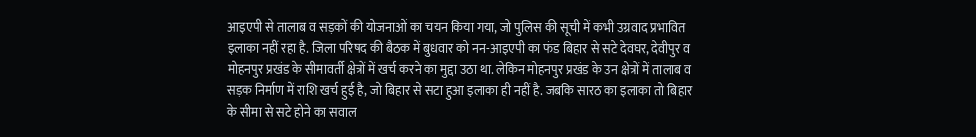आइएपी से तालाब व सड़कों की योजनाओं का चयन किया गया, जो पुलिस की सूची में कभी उग्रवाद प्रभावित इलाका नहीं रहा है. जिला परिषद की बैठक में बुधवार को नन-आइएपी का फंड बिहार से सटे देवघर, देवीपुर व मोहनपुर प्रखंड के सीमावर्ती क्षेत्रों में खर्च करने का मुद्दा उठा था. लेकिन मोहनपुर प्रखंड के उन क्षेत्रों में तालाब व सड़क निर्माण में राशि खर्च हुई है, जो बिहार से सटा हुआ इलाका ही नहीं है. जबकि सारठ का इलाका तो बिहार के सीमा से सटे होने का सवाल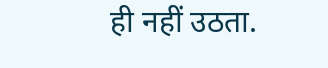ही नहीं उठता.